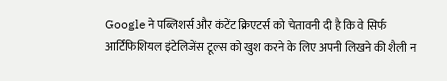Google ने पब्लिशर्स और कंटेंट क्रिएटर्स को चेतावनी दी है कि वे सिर्फ आर्टिफिशियल इंटेलिजेंस टूल्स को खुश करने के लिए अपनी लिखने की शैली न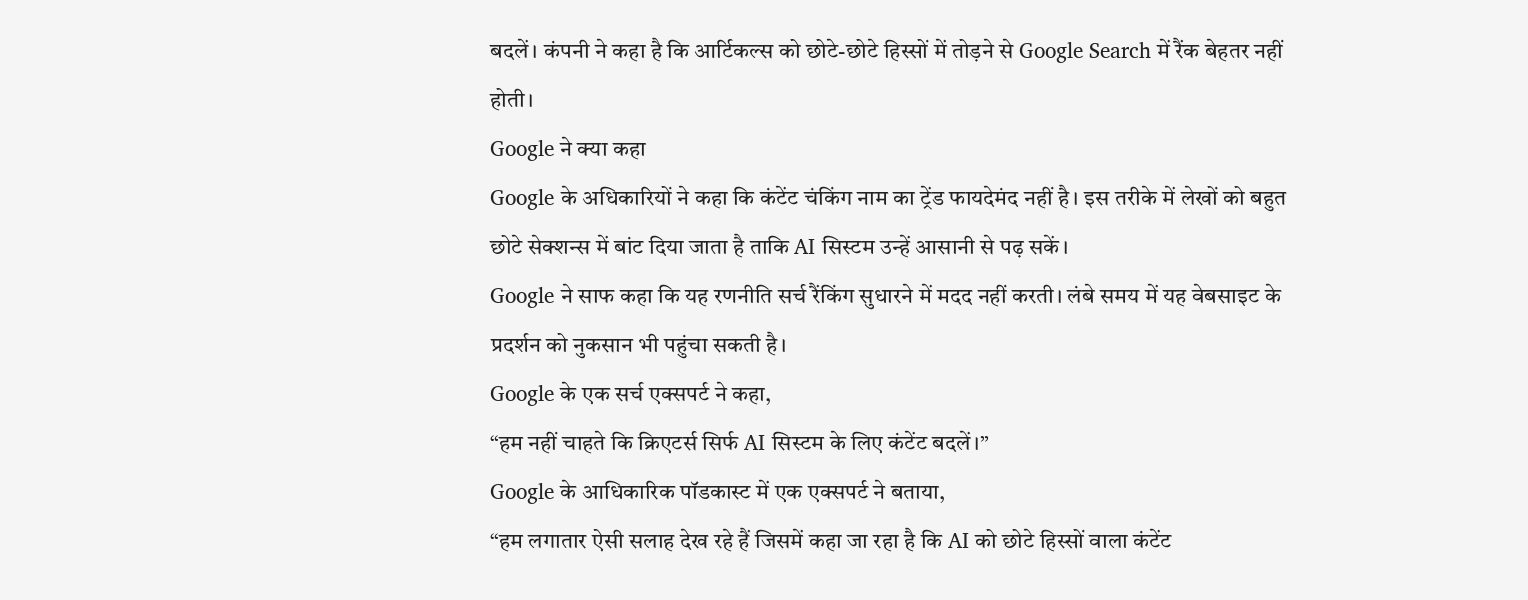बदलें। कंपनी ने कहा है कि आर्टिकल्स को छोटे-छोटे हिस्सों में तोड़ने से Google Search में रैंक बेहतर नहीं होती।
Google ने क्या कहा
Google के अधिकारियों ने कहा कि कंटेंट चंकिंग नाम का ट्रेंड फायदेमंद नहीं है। इस तरीके में लेखों को बहुत छोटे सेक्शन्स में बांट दिया जाता है ताकि AI सिस्टम उन्हें आसानी से पढ़ सकें।
Google ने साफ कहा कि यह रणनीति सर्च रैंकिंग सुधारने में मदद नहीं करती। लंबे समय में यह वेबसाइट के प्रदर्शन को नुकसान भी पहुंचा सकती है।
Google के एक सर्च एक्सपर्ट ने कहा,
“हम नहीं चाहते कि क्रिएटर्स सिर्फ AI सिस्टम के लिए कंटेंट बदलें।”
Google के आधिकारिक पॉडकास्ट में एक एक्सपर्ट ने बताया,
“हम लगातार ऐसी सलाह देख रहे हैं जिसमें कहा जा रहा है कि AI को छोटे हिस्सों वाला कंटेंट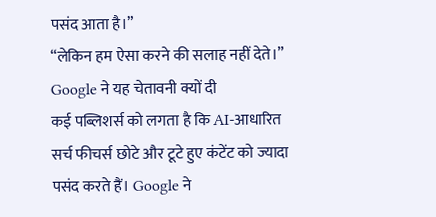पसंद आता है।”
“लेकिन हम ऐसा करने की सलाह नहीं देते।”
Google ने यह चेतावनी क्यों दी
कई पब्लिशर्स को लगता है कि AI-आधारित सर्च फीचर्स छोटे और टूटे हुए कंटेंट को ज्यादा पसंद करते हैं। Google ने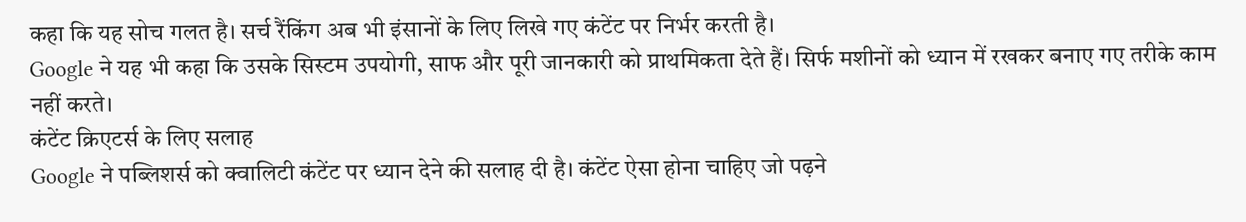कहा कि यह सोच गलत है। सर्च रैंकिंग अब भी इंसानों के लिए लिखे गए कंटेंट पर निर्भर करती है।
Google ने यह भी कहा कि उसके सिस्टम उपयोगी, साफ और पूरी जानकारी को प्राथमिकता देते हैं। सिर्फ मशीनों को ध्यान में रखकर बनाए गए तरीके काम नहीं करते।
कंटेंट क्रिएटर्स के लिए सलाह
Google ने पब्लिशर्स को क्वालिटी कंटेंट पर ध्यान देने की सलाह दी है। कंटेंट ऐसा होना चाहिए जो पढ़ने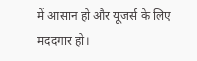में आसान हो और यूजर्स के लिए मददगार हो।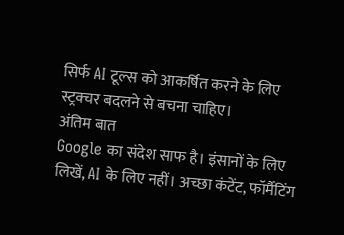सिर्फ AI टूल्स को आकर्षित करने के लिए स्ट्रक्चर बदलने से बचना चाहिए।
अंतिम बात
Google का संदेश साफ है। इंसानों के लिए लिखें, AI के लिए नहीं। अच्छा कंटेंट, फॉर्मैटिंग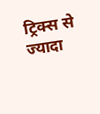ट्रिक्स से ज्यादा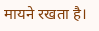मायने रखता है।